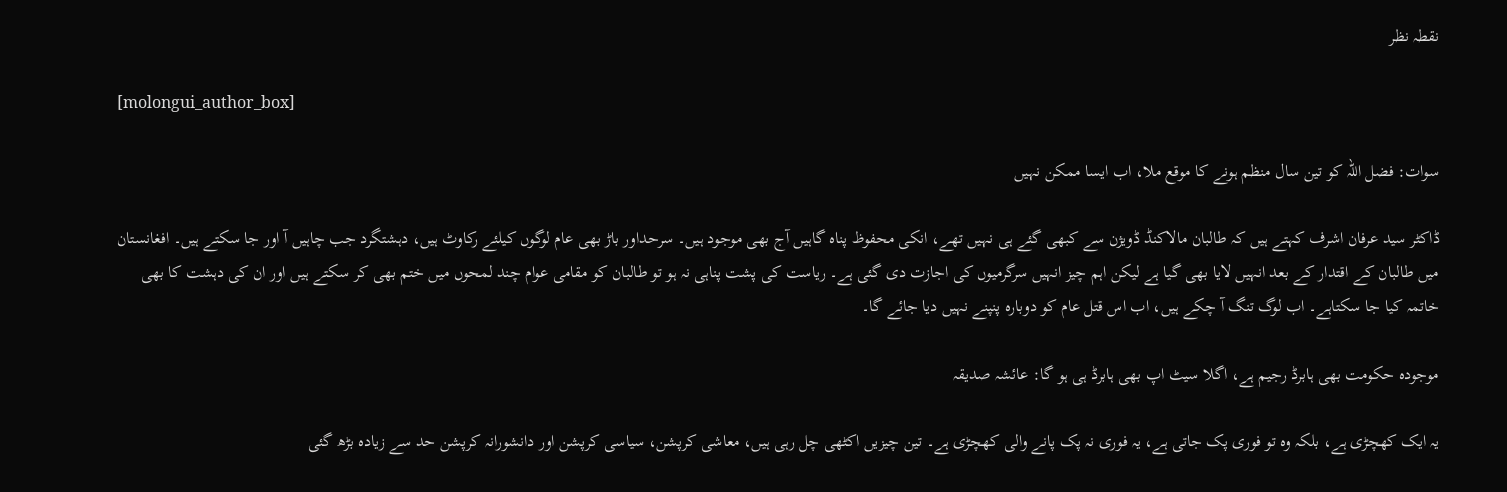نقطہ نظر

[molongui_author_box]

سوات: فضل اللہ کو تین سال منظم ہونے کا موقع ملا، اب ایسا ممکن نہیں

ڈاکٹر سید عرفان اشرف کہتے ہیں کہ طالبان مالاکنڈ ڈویژن سے کبھی گئے ہی نہیں تھے، انکی محفوظ پناہ گاہیں آج بھی موجود ہیں۔ سرحداور باڑ بھی عام لوگوں کیلئے رکاوٹ ہیں، دہشتگرد جب چاہیں آ اور جا سکتے ہیں۔ افغانستان میں طالبان کے اقتدار کے بعد انہیں لایا بھی گیا ہے لیکن اہم چیز انہیں سرگرمیوں کی اجازت دی گئی ہے۔ ریاست کی پشت پناہی نہ ہو تو طالبان کو مقامی عوام چند لمحوں میں ختم بھی کر سکتے ہیں اور ان کی دہشت کا بھی خاتمہ کیا جا سکتاہے۔ اب لوگ تنگ آ چکے ہیں، اب اس قتل عام کو دوبارہ پنپنے نہیں دیا جائے گا۔

موجودہ حکومت بھی ہابرڈ رجیم ہے، اگلا سیٹ اپ بھی ہابرڈ ہی ہو گا: عائشہ صدیقہ

یہ ایک کھچڑی ہے، بلکہ وہ تو فوری پک جاتی ہے، یہ فوری نہ پک پانے والی کھچڑی ہے۔ تین چیزیں اکٹھی چل رہی ہیں، معاشی کرپشن، سیاسی کرپشن اور دانشورانہ کرپشن حد سے زیادہ بڑھ گئی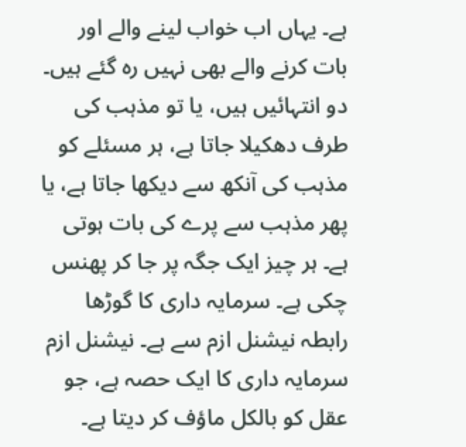ہے۔ یہاں اب خواب لینے والے اور بات کرنے والے بھی نہیں رہ گئے ہیں۔ دو انتہائیں ہیں، یا تو مذہب کی طرف دھکیلا جاتا ہے، ہر مسئلے کو مذہب کی آنکھ سے دیکھا جاتا ہے، یا پھر مذہب سے پرے کی بات ہوتی ہے۔ ہر چیز ایک جگہ پر جا کر پھنس چکی ہے۔ سرمایہ داری کا گوڑھا رابطہ نیشنل ازم سے ہے۔ نیشنل ازم سرمایہ داری کا ایک حصہ ہے، جو عقل کو بالکل ماؤف کر دیتا ہے۔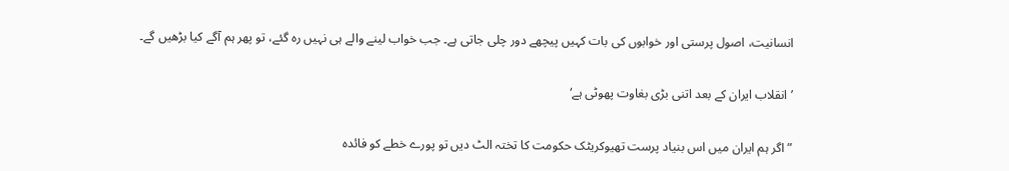انسانیت، اصول پرستی اور خوابوں کی بات کہیں پیچھے دور چلی جاتی ہے۔ جب خواب لینے والے ہی نہیں رہ گئے، تو پھر ہم آگے کیا بڑھیں گے۔

’انقلاب ایران کے بعد اتنی بڑی بغاوت پھوٹی ہے‘

”اگر ہم ایران میں اس بنیاد پرست تھیوکریٹک حکومت کا تختہ الٹ دیں تو پورے خطے کو فائدہ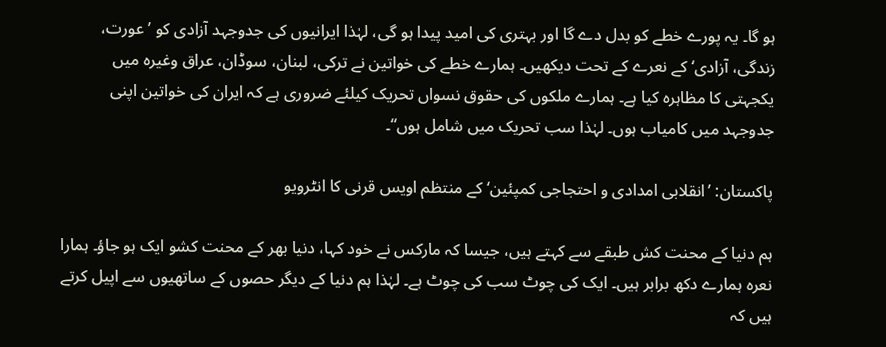ہو گا۔ یہ پورے خطے کو بدل دے گا اور بہتری کی امید پیدا ہو گی، لہٰذا ایرانیوں کی جدوجہد آزادی کو ’عورت، زندگی، آزادی‘ کے نعرے کے تحت دیکھیں۔ ہمارے خطے کی خواتین نے ترکی، لبنان، سوڈان، عراق وغیرہ میں یکجہتی کا مظاہرہ کیا ہے۔ ہمارے ملکوں کی حقوق نسواں تحریک کیلئے ضروری ہے کہ ایران کی خواتین اپنی جدوجہد میں کامیاب ہوں۔ لہٰذا سب تحریک میں شامل ہوں“۔

پاکستان: ’انقلابی امدادی و احتجاجی کمپئین‘ کے منتظم اویس قرنی کا انٹرویو

ہم دنیا کے محنت کش طبقے سے کہتے ہیں، جیسا کہ مارکس نے خود کہا، دنیا بھر کے محنت کشو ایک ہو جاؤ۔ ہمارا نعرہ ہمارے دکھ برابر ہیں۔ ایک کی چوٹ سب کی چوٹ ہے۔ لہٰذا ہم دنیا کے دیگر حصوں کے ساتھیوں سے اپیل کرتے ہیں کہ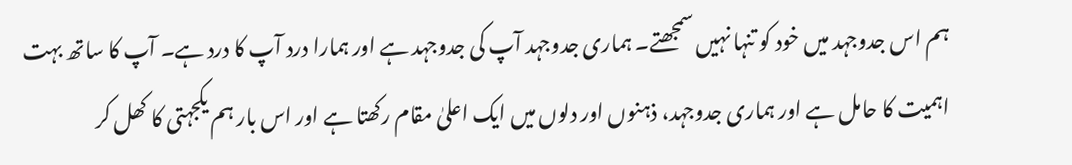ہم اس جدوجہد میں خود کو تنہا نہیں سمجھتے۔ ہماری جدوجہد آپ کی جدوجہد ہے اور ہمارا درد آپ کا درد ہے۔ آپ کا ساتھ بہت اہمیت کا حامل ہے اور ہماری جدوجہد، ذہنوں اور دلوں میں ایک اعلیٰ مقام رکھتا ہے اور اس بار ہم یکجہتی کا کھل کر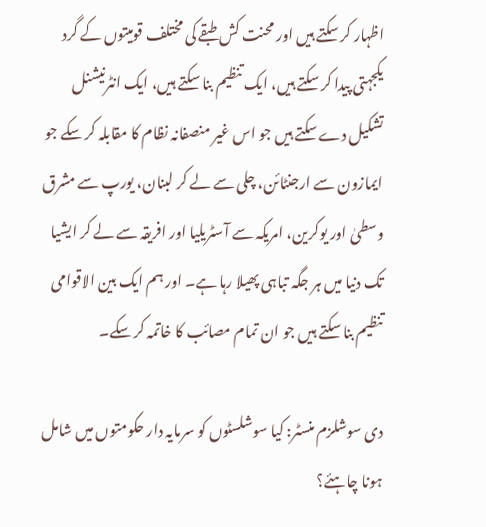اظہار کر سکتے ہیں اور محنت کش طبقے کی مختلف قومیتوں کے گرد یکجہتی پیدا کر سکتے ہیں، ایک تنظیم بنا سکتے ہیں، ایک انٹرنیشنل تشکیل دے سکتے ہیں جو اس غیر منصفانہ نظام کا مقابلہ کر سکے جو ایمازون سے ارجنٹائن، چلی سے لے کر لبنان، یورپ سے مشرق وسطیٰ اور یوکرین، امریکہ سے آسٹریلیا اور افریقہ سے لے کر ایشیا تک دنیا میں ہر جگہ تباہی پھیلا رہا ہے۔ اور ہم ایک بین الاقوامی تنظیم بنا سکتے ہیں جو ان تمام مصائب کا خاتمہ کر سکے۔

دی سوشلزم منسٹر: کیا سوشلسٹوں کو سرمایہ دار حکومتوں میں شامل ہونا چاہئے؟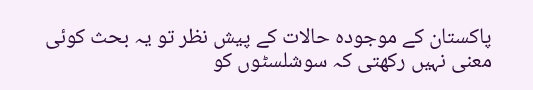پاکستان کے موجودہ حالات کے پیش نظر تو یہ بحث کوئی معنی نہیں رکھتی کہ سوشلسٹوں کو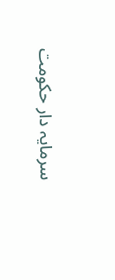سرمایہ دار حکومت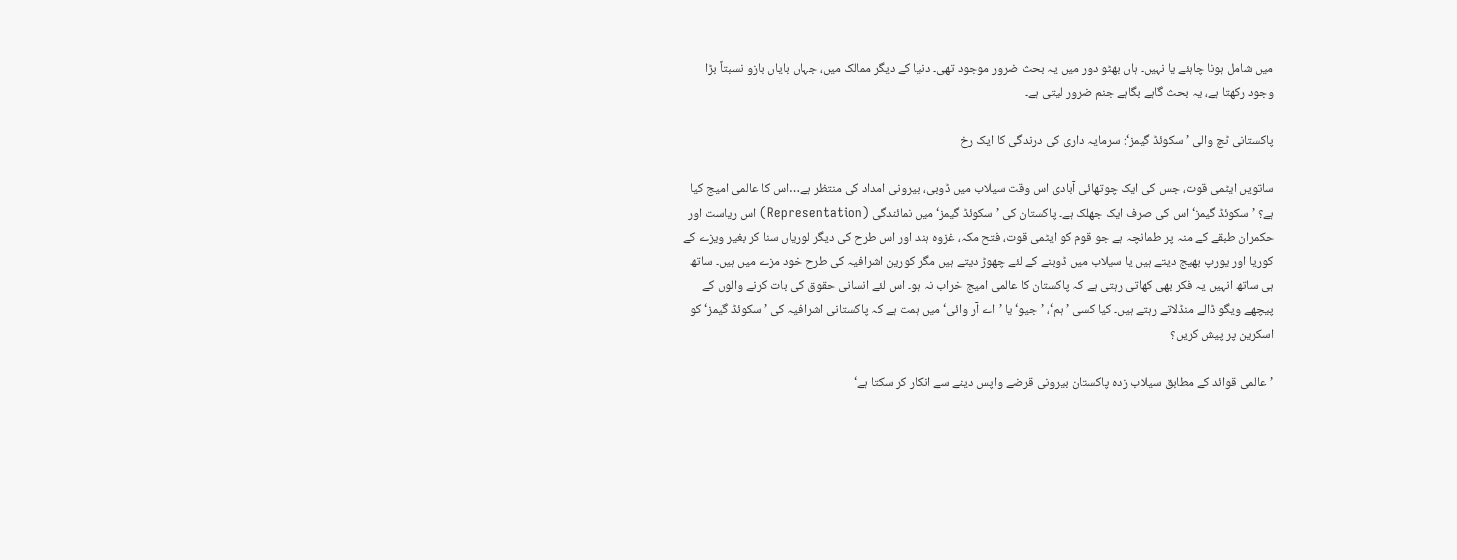میں شامل ہونا چاہئے یا نہیں۔ ہاں بھٹو دور میں یہ بحث ضرور موجود تھی۔ دنیا کے دیگر ممالک میں، جہاں بایاں بازو نسبتاً بڑا وجود رکھتا ہے، یہ بحث گاہے بگاہے جنم ضرور لیتی ہے۔

پاکستانی ٹچ والی ’سکوئڈ گیمز‘: سرمایہ داری کی درندگی کا ایک رخ

ساتویں ایٹمی قوت، جس کی ایک چوتھائی آبادی اس وقت سیلاب میں ڈوبی، بیرونی امداد کی منتظر ہے…اس کا عالمی امیج کیا ہے؟ ’سکوئڈ گیمز‘ اس کی صرف ایک جھلک ہے۔ پاکستان کی ’سکوئڈ گیمز‘ میں نمائندگی (Representation) اس ریاست اور حکمران طبقے کے منہ پر طمانچہ ہے جو قوم کو ایٹمی قوت، فتح مکہ، غزوہ ہند اور اس طرح کی دیگر لوریاں سنا کر بغیر ویزے کے کوریا اور یورپ بھیج دیتے ہیں یا سیلاب میں ڈوبنے کے لئے چھوڑ دیتے ہیں مگر کورین اشرافیہ کی طرح خود مزے میں ہیں۔ ساتھ ہی ساتھ انہیں یہ فکر بھی کھاتی رہتی ہے کہ پاکستان کا عالمی امیج خراب نہ ہو۔ اس لئے انسانی حقوق کی بات کرنے والوں کے پیچھے ویگو ڈالے منڈلاتے رہتے ہیں۔ کیا کسی ’ہم‘، ’جیو‘ یا ’اے آر وائی‘ میں ہمت ہے کہ پاکستانی اشرافیہ کی ’سکوئڈ گیمز‘ کو اسکرین پر پیش کریں؟

’عالمی قوائد کے مطابق سیلاب زدہ پاکستان بیرونی قرضے واپس دینے سے انکار کر سکتا ہے‘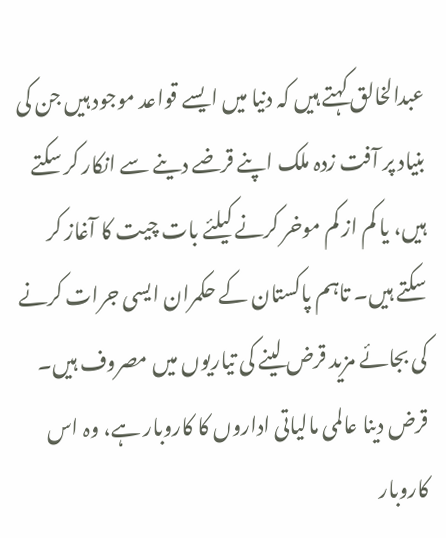عبدالخالق کہتے ہیں کہ دنیا میں ایسے قواعد موجود ہیں جن کی بنیاد پر آفت زدہ ملک اپنے قرضے دینے سے انکار کر سکتے ہیں، یا کم از کم موخر کرنے کیلئے بات چیت کا آغاز کر سکتے ہیں۔ تاہم پاکستان کے حکمران ایسی جرات کرنے کی بجائے مزید قرض لینے کی تیاریوں میں مصروف ہیں۔ قرض دینا عالمی مالیاتی اداروں کا کاروبار ہے، وہ اس کاروبار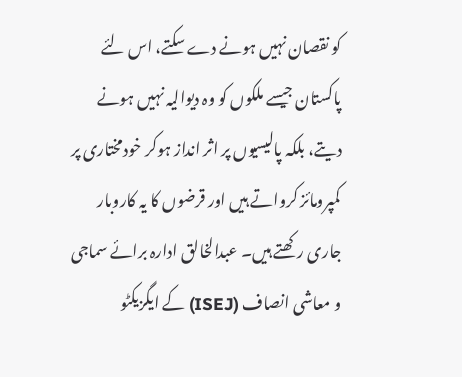کو نقصان نہیں ہونے دے سکتے، اس لئے پاکستان جیسے ملکوں کو وہ دیوالیہ نہیں ہونے دیتے، بلکہ پالیسیوں پر اثر انداز ہوکر خودمختاری پر کمپرومائز کرواتے ہیں اور قرضوں کا یہ کاروبار جاری رکھتے ہیں۔ عبدالخالق ادارہ برائے سماجی و معاشی انصاف (ISEJ) کے ایگزیکٹو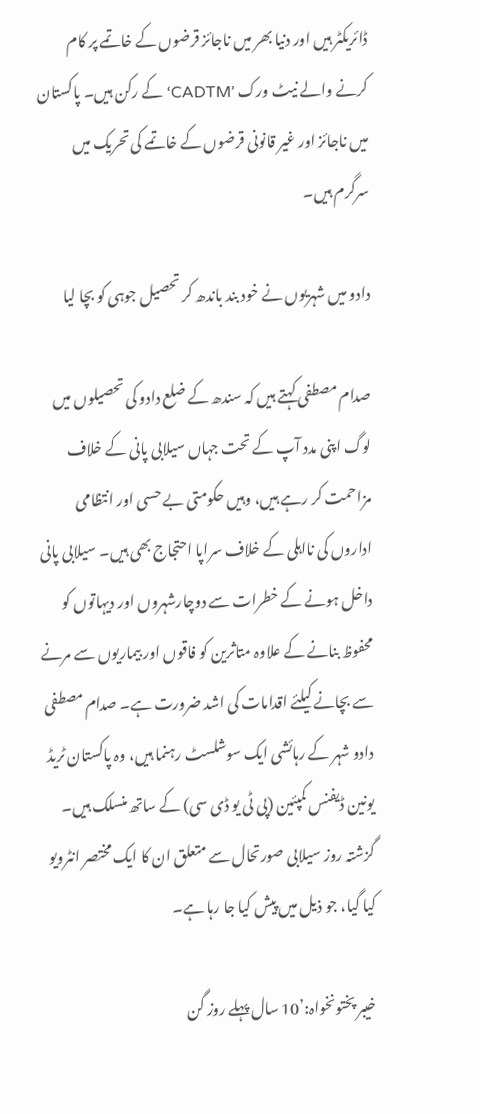ڈائریکٹر ہیں اور دنیا بھر میں ناجائز قرضوں کے خاتمے پر کام کرنے والے نیٹ ورک ’CADTM‘ کے رکن ہیں۔ پاکستان میں ناجائز اور غیر قانونی قرضوں کے خاتمے کی تحریک میں سرگرم ہیں۔

دادو میں شہریوں نے خود بند باندھ کر تحصیل جوہی کو بچا لیا

صدام مصطفی کہتے ہیں کہ سندھ کے ضلع دادو کی تحصیلوں میں لوگ اپنی مدد آپ کے تحت جہاں سیلابی پانی کے خلاف مزاحمت کر رہے ہیں، وہیں حکومتی بے حسی اور انتظامی اداروں کی نااہلی کے خلاف سراپا احتجاج بھی ہیں۔ سیلابی پانی داخل ہونے کے خطرات سے دوچارشہروں اور دیہاتوں کو محفوظ بنانے کے علاوہ متاثرین کو فاقوں اور بیماریوں سے مرنے سے بچانے کیلئے اقدامات کی اشد ضرورت ہے۔ صدام مصطفی دادو شہر کے رہائشی ایک سوشلسٹ رہنما ہیں، وہ پاکستان ٹریڈ یونین ڈیفنس کمپئین (پی ٹی یو ڈی سی) کے ساتھ منسلک ہیں۔ گزشتہ روز سیلابی صورتحال سے متعلق ان کا ایک مختصر انٹرویو کیا گیا، جو ذیل میں پیش کیا جا رہا ہے۔

خیبر پختونخواہ:’10 سال پہلے روز گن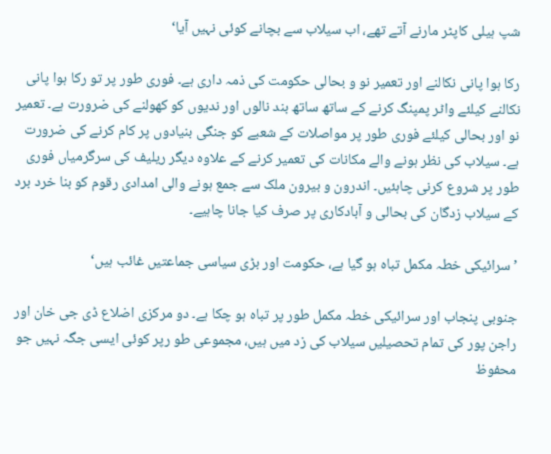شپ ہیلی کاپٹر مارنے آتے تھے، اب سیلاب سے بچانے کوئی نہیں آیا‘

رکا ہوا پانی نکالنے اور تعمیر نو و بحالی حکومت کی ذمہ داری ہے۔ فوری طور پر تو رکا ہوا پانی نکالنے کیلئے واٹر پمپنگ کرنے کے ساتھ ساتھ بند نالوں اور ندیوں کو کھولنے کی ضرورت ہے۔ تعمیر نو اور بحالی کیلئے فوری طور پر مواصلات کے شعبے کو جنگی بنیادوں پر کام کرنے کی ضرورت ہے۔ سیلاب کی نظر ہونے والے مکانات کی تعمیر کرنے کے علاوہ دیگر ریلیف کی سرگرمیاں فوری طور پر شروع کرنی چاہئیں۔ اندرون و بیرون ملک سے جمع ہونے والی امدادی رقوم کو بنا خرد برد کے سیلاب زدگان کی بحالی و آبادکاری پر صرف کیا جانا چاہیے۔

’سرائیکی خطہ مکمل تباہ ہو گیا ہے، حکومت اور بڑی سیاسی جماعتیں غائب ہیں‘

جنوبی پنجاب اور سرائیکی خطہ مکمل طور پر تباہ ہو چکا ہے۔ دو مرکزی اضلاع ڈی جی خان اور راجن پور کی تمام تحصیلیں سیلاب کی زد میں ہیں، مجموعی طو رپر کوئی ایسی جگہ نہیں جو محفوظ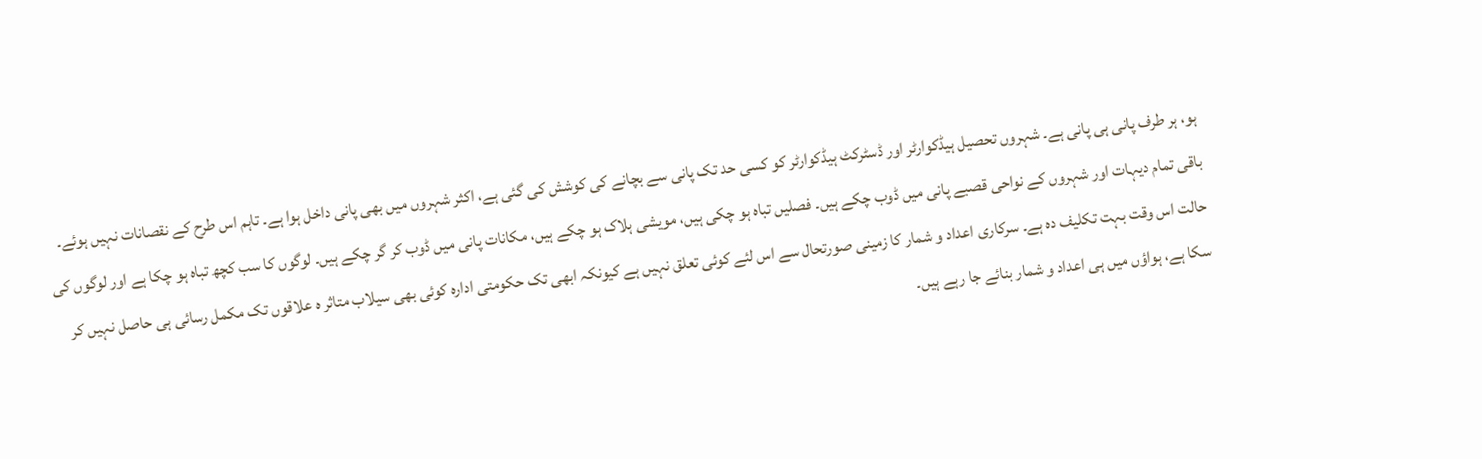ہو، ہر طرف پانی ہی پانی ہے۔ شہروں تحصیل ہیڈکوارٹر اور ڈسٹرکٹ ہیڈکوارٹر کو کسی حد تک پانی سے بچانے کی کوشش کی گئی ہے، اکثر شہروں میں بھی پانی داخل ہوا ہے۔ تاہم اس طرح کے نقصانات نہیں ہوئے۔ باقی تمام دیہات اور شہروں کے نواحی قصبے پانی میں ڈوب چکے ہیں۔ فصلیں تباہ ہو چکی ہیں، مویشی ہلاک ہو چکے ہیں، مکانات پانی میں ڈوب کر گر چکے ہیں۔ لوگوں کا سب کچھ تباہ ہو چکا ہے اور لوگوں کی حالت اس وقت بہت تکلیف دہ ہے۔ سرکاری اعداد و شمار کا زمینی صورتحال سے اس لئے کوئی تعلق نہیں ہے کیونکہ ابھی تک حکومتی ادارہ کوئی بھی سیلاب متاثر ہ علاقوں تک مکمل رسائی ہی حاصل نہیں کر سکا ہے، ہواؤں میں ہی اعداد و شمار بنائے جا رہے ہیں۔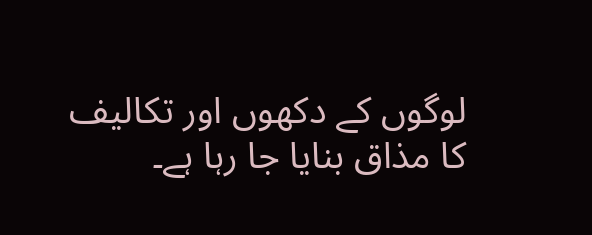لوگوں کے دکھوں اور تکالیف کا مذاق بنایا جا رہا ہے۔